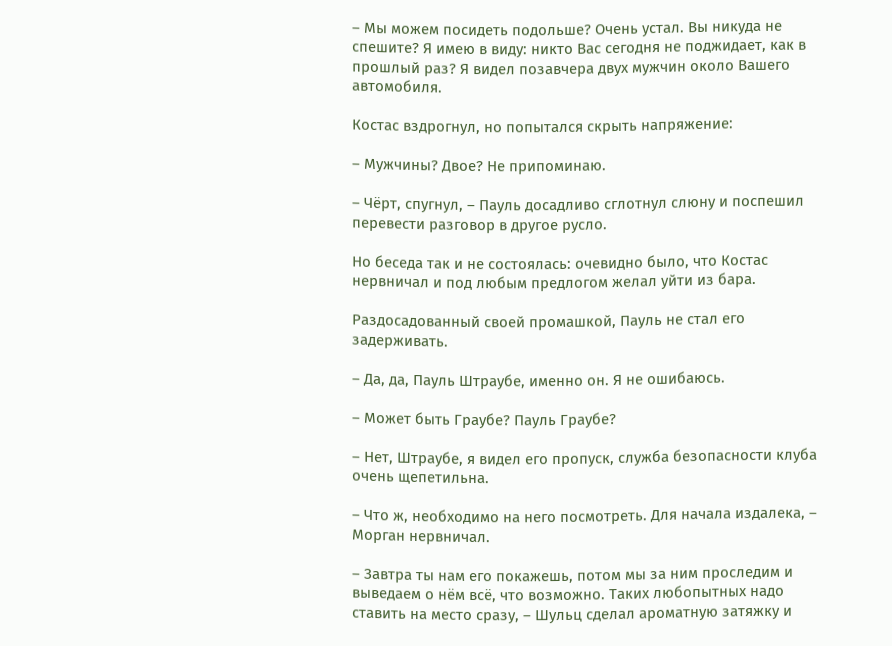– Мы можем посидеть подольше? Очень устал. Вы никуда не спешите? Я имею в виду: никто Вас сегодня не поджидает, как в прошлый раз? Я видел позавчера двух мужчин около Вашего автомобиля.

Костас вздрогнул, но попытался скрыть напряжение:

– Мужчины? Двое? Не припоминаю.

– Чёрт, спугнул, – Пауль досадливо сглотнул слюну и поспешил перевести разговор в другое русло.

Но беседа так и не состоялась: очевидно было, что Костас нервничал и под любым предлогом желал уйти из бара.

Раздосадованный своей промашкой, Пауль не стал его задерживать.

– Да, да, Пауль Штраубе, именно он. Я не ошибаюсь.

– Может быть Граубе? Пауль Граубе?

– Нет, Штраубе, я видел его пропуск, служба безопасности клуба очень щепетильна.

– Что ж, необходимо на него посмотреть. Для начала издалека, – Морган нервничал.

– Завтра ты нам его покажешь, потом мы за ним проследим и выведаем о нём всё, что возможно. Таких любопытных надо ставить на место сразу, – Шульц сделал ароматную затяжку и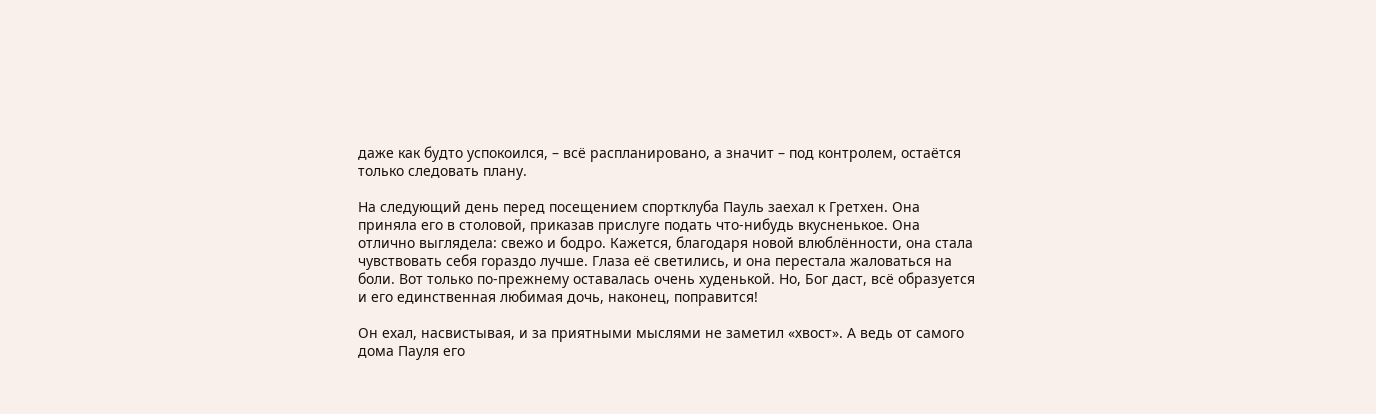даже как будто успокоился, – всё распланировано, а значит – под контролем, остаётся только следовать плану.

На следующий день перед посещением спортклуба Пауль заехал к Гретхен. Она приняла его в столовой, приказав прислуге подать что-нибудь вкусненькое. Она отлично выглядела: свежо и бодро. Кажется, благодаря новой влюблённости, она стала чувствовать себя гораздо лучше. Глаза её светились, и она перестала жаловаться на боли. Вот только по-прежнему оставалась очень худенькой. Но, Бог даст, всё образуется и его единственная любимая дочь, наконец, поправится!

Он ехал, насвистывая, и за приятными мыслями не заметил «хвост». А ведь от самого дома Пауля его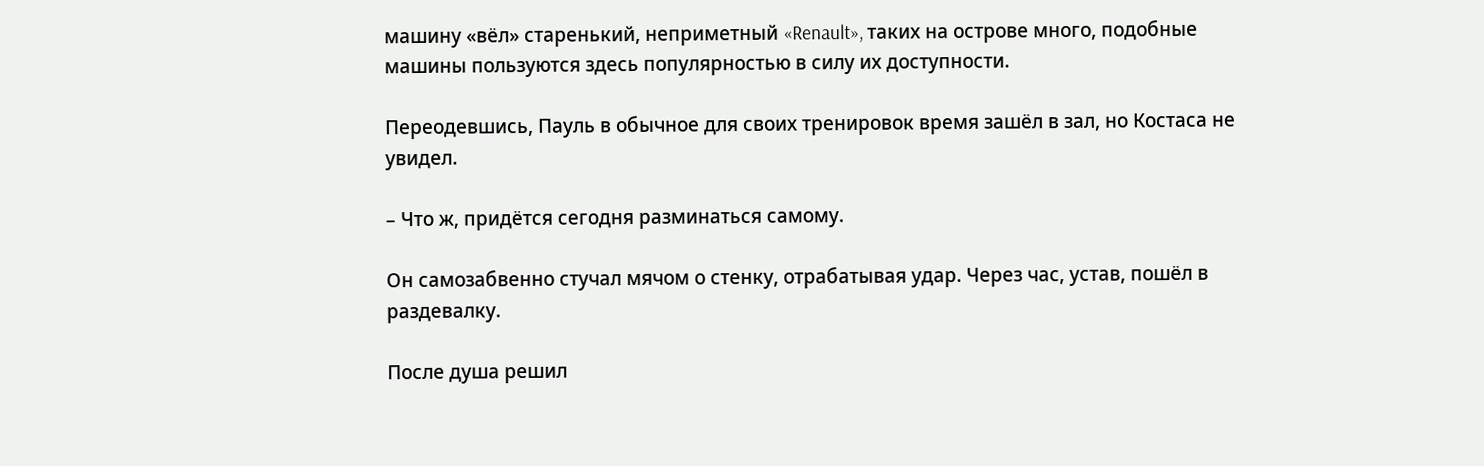машину «вёл» старенький, неприметный «Renault», таких на острове много, подобные машины пользуются здесь популярностью в силу их доступности.

Переодевшись, Пауль в обычное для своих тренировок время зашёл в зал, но Костаса не увидел.

– Что ж, придётся сегодня разминаться самому.

Он самозабвенно стучал мячом о стенку, отрабатывая удар. Через час, устав, пошёл в раздевалку.

После душа решил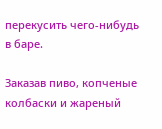перекусить чего-нибудь в баре.

Заказав пиво, копченые колбаски и жареный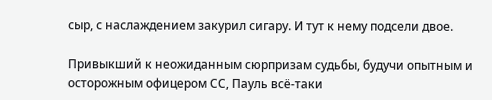сыр, с наслаждением закурил сигару. И тут к нему подсели двое.

Привыкший к неожиданным сюрпризам судьбы, будучи опытным и осторожным офицером СС, Пауль всё-таки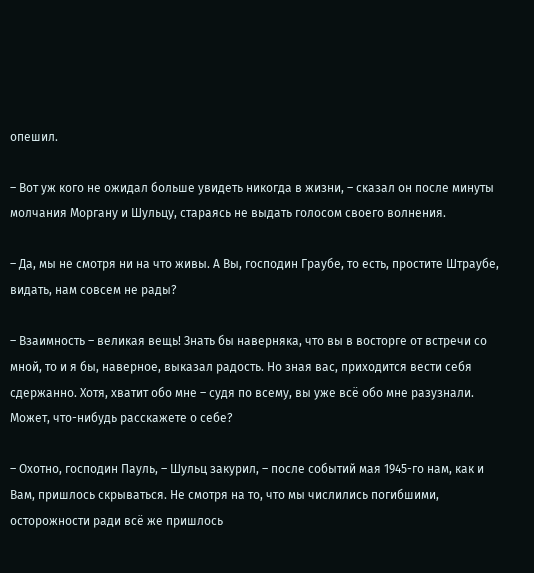опешил.

– Вот уж кого не ожидал больше увидеть никогда в жизни, – сказал он после минуты молчания Моргану и Шульцу, стараясь не выдать голосом своего волнения.

– Да, мы не смотря ни на что живы. А Вы, господин Граубе, то есть, простите Штраубе, видать, нам совсем не рады?

– Взаимность – великая вещь! Знать бы наверняка, что вы в восторге от встречи со мной, то и я бы, наверное, выказал радость. Но зная вас, приходится вести себя сдержанно. Хотя, хватит обо мне – судя по всему, вы уже всё обо мне разузнали. Может, что-нибудь расскажете о себе?

– Охотно, господин Пауль, – Шульц закурил, – после событий мая 1945-го нам, как и Вам, пришлось скрываться. Не смотря на то, что мы числились погибшими, осторожности ради всё же пришлось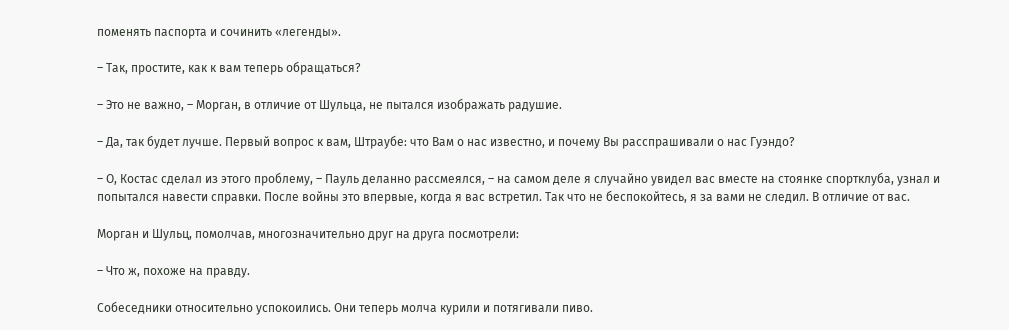поменять паспорта и сочинить «легенды».

– Так, простите, как к вам теперь обращаться?

– Это не важно, – Морган, в отличие от Шульца, не пытался изображать радушие.

– Да, так будет лучше. Первый вопрос к вам, Штраубе: что Вам о нас известно, и почему Вы расспрашивали о нас Гуэндо?

– О, Костас сделал из этого проблему, – Пауль деланно рассмеялся, – на самом деле я случайно увидел вас вместе на стоянке спортклуба, узнал и попытался навести справки. После войны это впервые, когда я вас встретил. Так что не беспокойтесь, я за вами не следил. В отличие от вас.

Морган и Шульц, помолчав, многозначительно друг на друга посмотрели:

– Что ж, похоже на правду.

Собеседники относительно успокоились. Они теперь молча курили и потягивали пиво.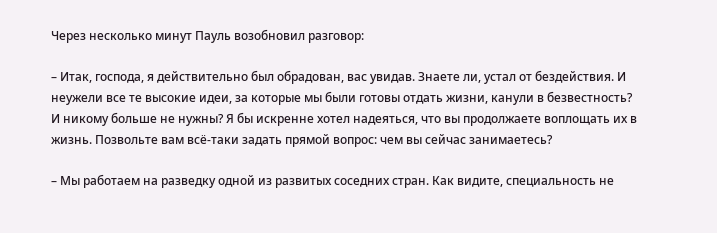Через несколько минут Пауль возобновил разговор:

– Итак, господа, я действительно был обрадован, вас увидав. Знаете ли, устал от бездействия. И неужели все те высокие идеи, за которые мы были готовы отдать жизни, канули в безвестность? И никому больше не нужны? Я бы искренне хотел надеяться, что вы продолжаете воплощать их в жизнь. Позвольте вам всё-таки задать прямой вопрос: чем вы сейчас занимаетесь?

– Мы работаем на разведку одной из развитых соседних стран. Как видите, специальность не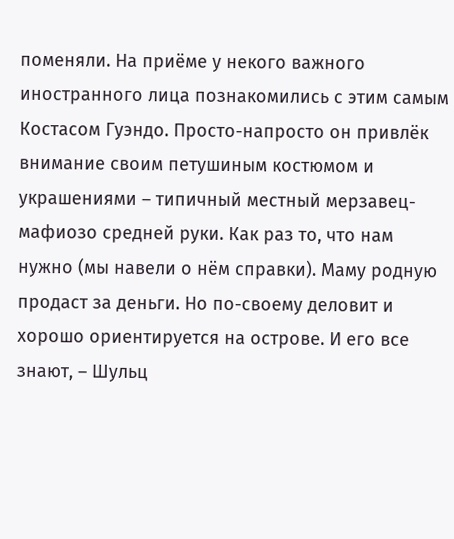поменяли. На приёме у некого важного иностранного лица познакомились с этим самым Костасом Гуэндо. Просто-напросто он привлёк внимание своим петушиным костюмом и украшениями – типичный местный мерзавец-мафиозо средней руки. Как раз то, что нам нужно (мы навели о нём справки). Маму родную продаст за деньги. Но по-своему деловит и хорошо ориентируется на острове. И его все знают, – Шульц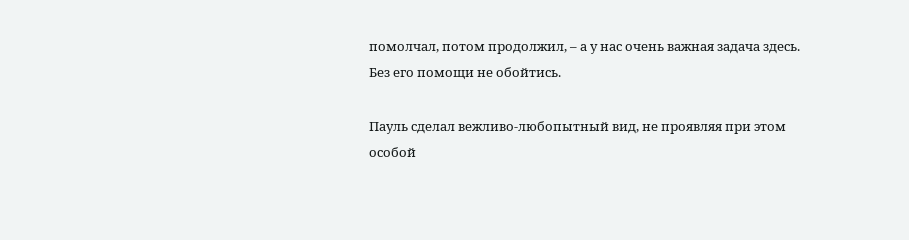помолчал, потом продолжил, – а у нас очень важная задача здесь. Без его помощи не обойтись.

Пауль сделал вежливо-любопытный вид, не проявляя при этом особой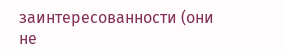заинтересованности (они не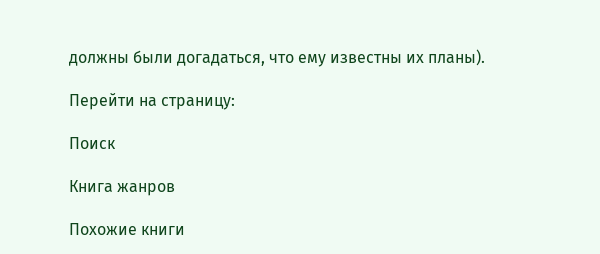должны были догадаться, что ему известны их планы).

Перейти на страницу:

Поиск

Книга жанров

Похожие книги